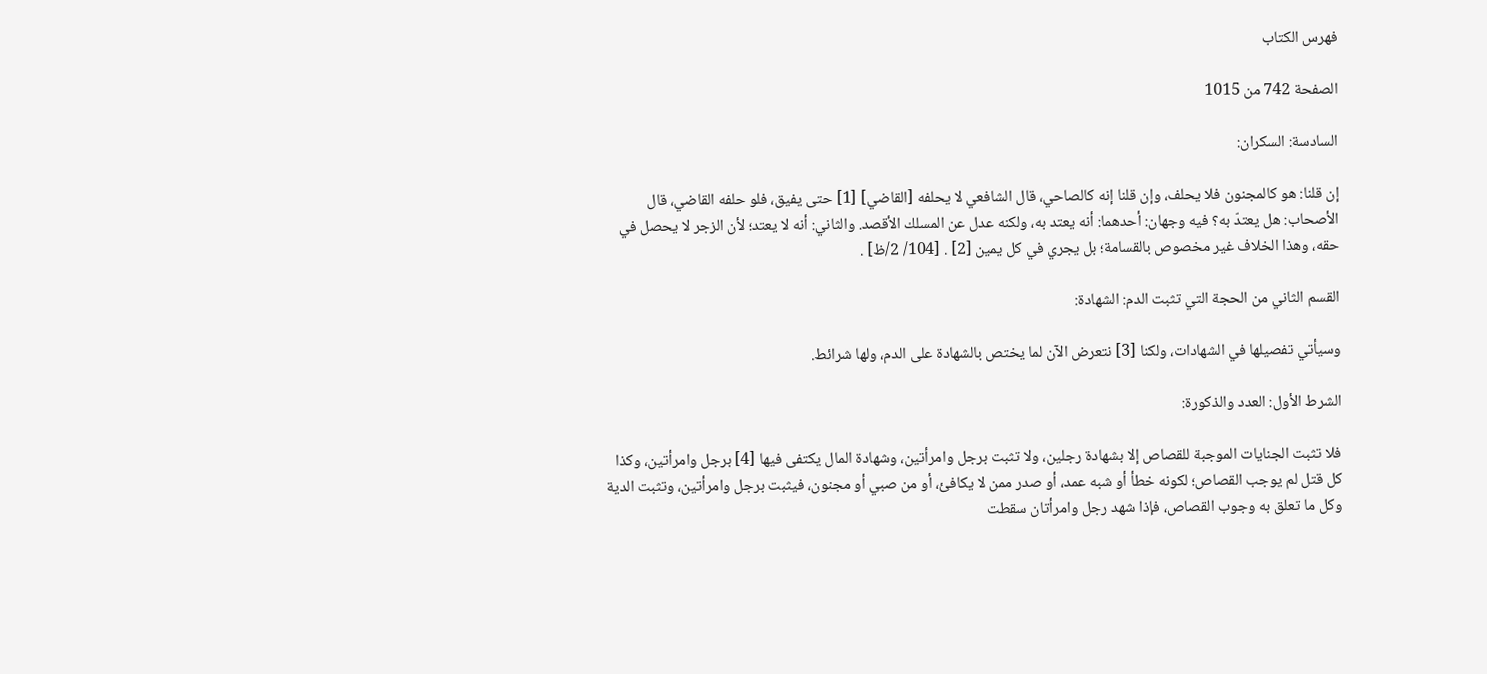فهرس الكتاب

الصفحة 742 من 1015

السادسة: السكران:

إن قلنا: هو كالمجنون فلا يحلف، وإن قلنا إنه كالصاحي، قال الشافعي لا يحلفه [القاضي] [1] حتى يفيق، فلو حلفه القاضي، قال الأصحاب: هل يعتدّ به؟ فيه وجهان: أحدهما: أنه يعتد به، ولكنه عدل عن المسلك الأقصد. والثاني: أنه لا يعتد؛ لأن الزجر لا يحصل في حقه، وهذا الخلاف غير مخصوص بالقسامة؛ بل يجري في كل يمين [2] . [104/ 2/ظ] .

القسم الثاني من الحجة التي تثبت الدم: الشهادة:

وسيأتي تفصيلها في الشهادات، ولكنا [3] نتعرض الآن لما يختص بالشهادة على الدم، ولها شرائط.

الشرط الأول: العدد والذكورة:

فلا تثبت الجنايات الموجبة للقصاص إلا بشهادة رجلين، ولا تثبت برجل وامرأتين، وشهادة المال يكتفى فيها [4] برجل وامرأتين، وكذا كل قتل لم يوجب القصاص؛ لكونه خطأ أو شبه عمد، أو صدر ممن لا يكافئ، أو من صبي أو مجنون، فيثبت برجل وامرأتين، وتثبت الدية وكل ما تعلق به وجوب القصاص، فإذا شهد رجل وامرأتان سقطت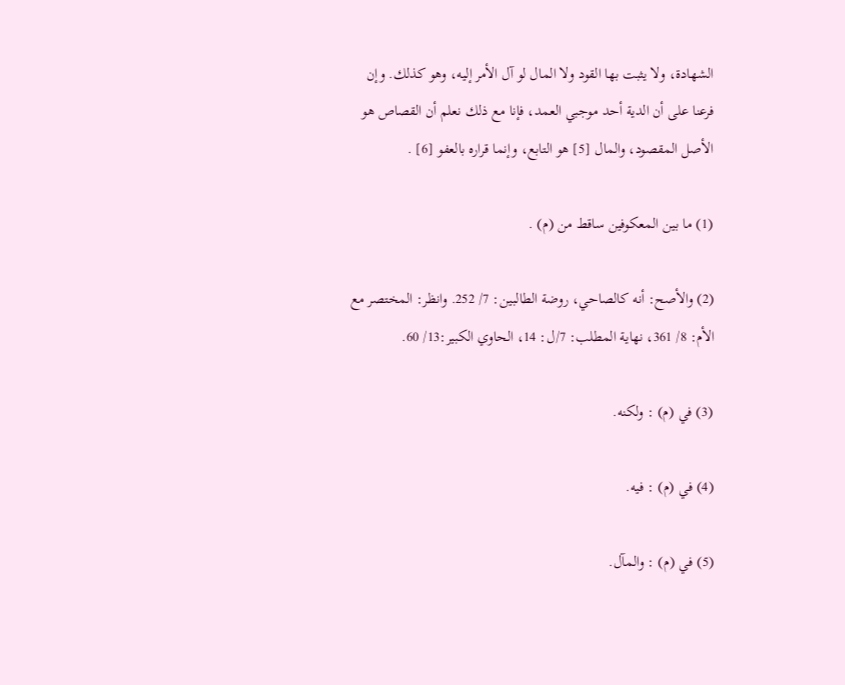الشهادة، ولا يثبت بها القود ولا المال لو آل الأمر إليه، وهو كذلك. وإن فرعنا على أن الدية أحد موجبي العمد، فإنا مع ذلك نعلم أن القصاص هو الأصل المقصود، والمال [5] هو التابع، وإنما قراره بالعفو [6] .

(1) ما بين المعكوفين ساقط من (م) .

(2) والأصح: أنه كالصاحي، روضة الطالبين: 7/ 252. وانظر: المختصر مع الأم: 8/ 361، نهاية المطلب: 7/ل: 14، الحاوي الكبير:13/ 60.

(3) في (م) : ولكنه.

(4) في (م) : فيه.

(5) في (م) : والمآل.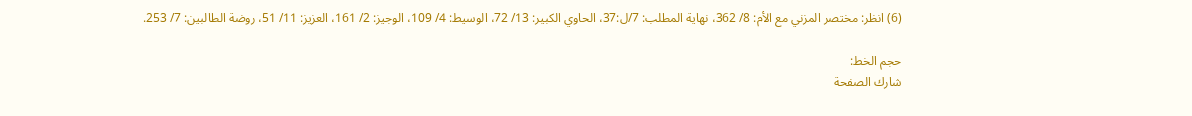(6) انظر: مختصر المزني مع الأم: 8/ 362، نهاية المطلب: 7/ل:37، الحاوي الكبير: 13/ 72، الوسيط: 4/ 109، الوجيز: 2/ 161، العزيز: 11/ 51، روضة الطالبين: 7/ 253.

حجم الخط:
شارك الصفحة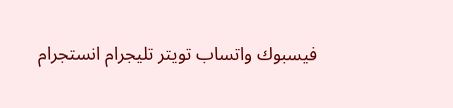فيسبوك واتساب تويتر تليجرام انستجرام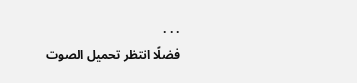. . .
فضلًا انتظر تحميل الصوت